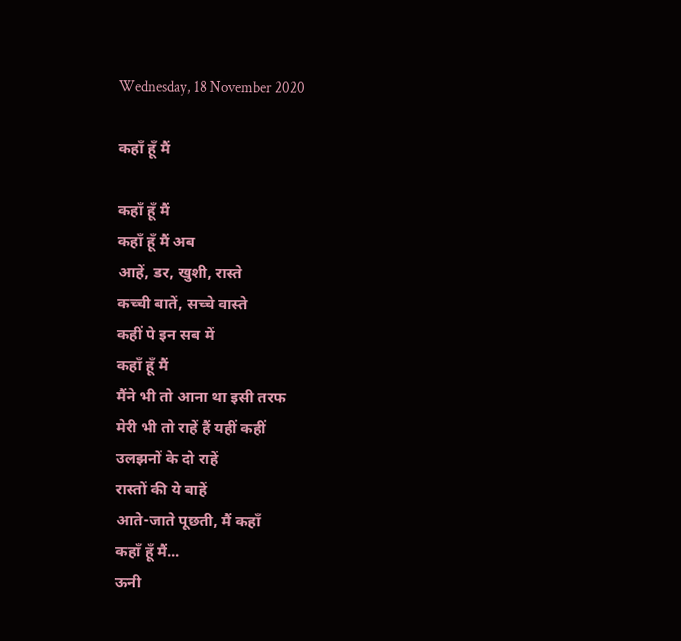Wednesday, 18 November 2020

कहाँ हूँ मैं

कहाँ हूँ मैं
कहाँ हूँ मैं अब
आहें, डर, खुशी, रास्ते
कच्ची बातें, सच्चे वास्ते
कहीं पे इन सब में
कहाँ हूँ मैं
मैंने भी तो आना था इसी तरफ
मेरी भी तो राहें हैं यहीं कहीं
उलझनों के दो राहें
रास्तों की ये बाहें
आते-जाते पूछती, मैं कहाँ
कहाँ हूँ मैं...
ऊनी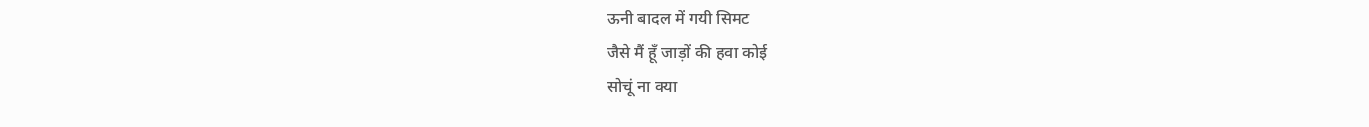ऊनी बादल में गयी सिमट
जैसे मैं हूँ जाड़ों की हवा कोई
सोचूं ना क्या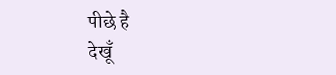पीछे है
देखूँ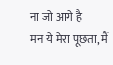ना जो आगे है
मन ये मेरा पूछता, मैं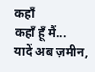कहाँ
कहाँ हूँ मैं...
यादें अब ज़मीन,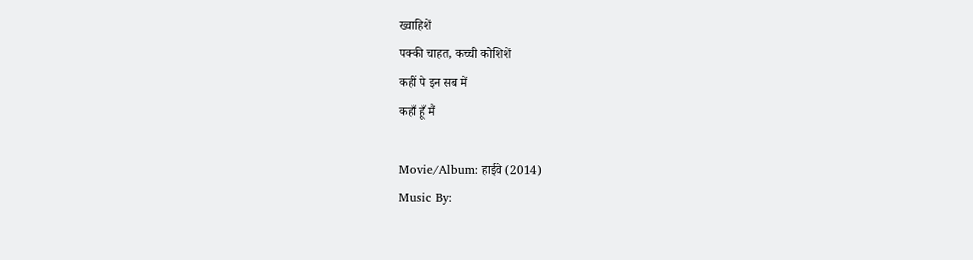ख्वाहिशें
पक्की चाहत, कच्ची कोशिशें
कहीं पे इन सब में
कहाँ हूँ मैं

Movie/Album: हाईवे (2014)
Music By: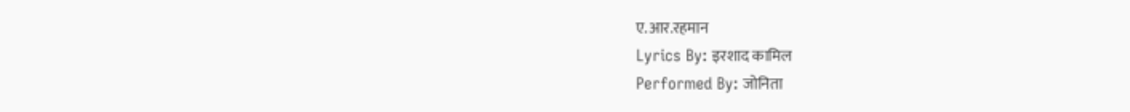ए.आर.रहमान
Lyrics By: इरशाद कामिल
Performed By: जोनिता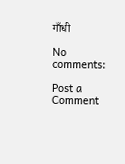गाँधी

No comments:

Post a Comment